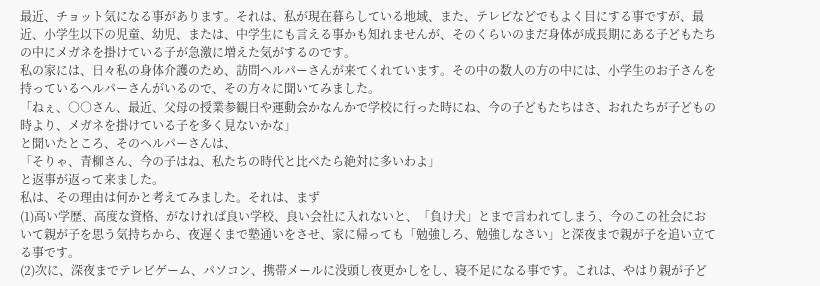最近、チョット気になる事があります。それは、私が現在暮らしている地域、また、テレビなどでもよく目にする事ですが、最近、小学生以下の児童、幼児、または、中学生にも言える事かも知れませんが、そのくらいのまだ身体が成長期にある子どもたちの中にメガネを掛けている子が急激に増えた気がするのです。
私の家には、日々私の身体介護のため、訪問ヘルパーさんが来てくれています。その中の数人の方の中には、小学生のお子さんを持っているヘルパーさんがいるので、その方々に聞いてみました。
「ねぇ、○○さん、最近、父母の授業参観日や運動会かなんかで学校に行った時にね、今の子どもたちはさ、おれたちが子どもの時より、メガネを掛けている子を多く見ないかな」
と聞いたところ、そのヘルパーさんは、
「そりゃ、青柳さん、今の子はね、私たちの時代と比べたら絶対に多いわよ」
と返事が返って来ました。
私は、その理由は何かと考えてみました。それは、まず
(1)高い学歴、高度な資格、がなければ良い学校、良い会社に入れないと、「負け犬」とまで言われてしまう、今のこの社会において親が子を思う気持ちから、夜遅くまで塾通いをさせ、家に帰っても「勉強しろ、勉強しなさい」と深夜まで親が子を追い立てる事です。
(2)次に、深夜までテレビゲーム、パソコン、携帯メールに没頭し夜更かしをし、寝不足になる事です。これは、やはり親が子ど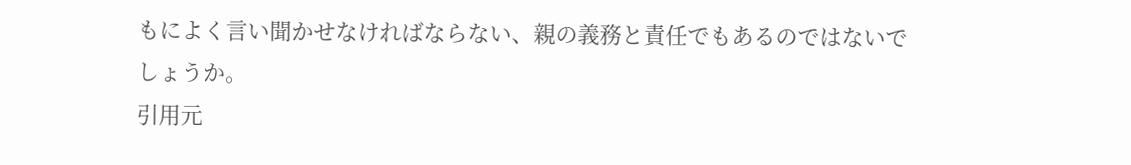もによく言い聞かせなければならない、親の義務と責任でもあるのではないでしょうか。
引用元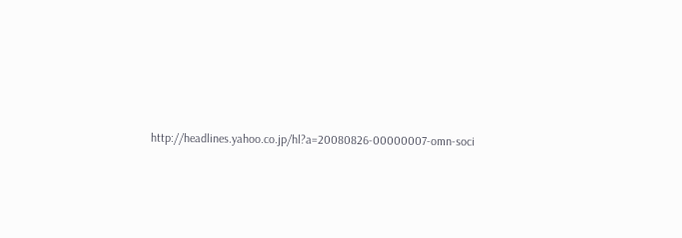http://headlines.yahoo.co.jp/hl?a=20080826-00000007-omn-soci